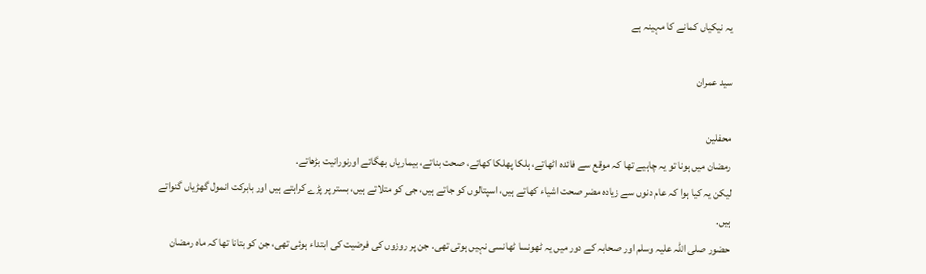یہ نیکیاں کمانے کا مہینہ ہے

سید عمران

محفلین
رمضان میں ہونا تو یہ چاہیے تھا کہ موقع سے فائدہ اٹھاتے، ہلکا پھلکا کھاتے، صحت بناتے، بیماریاں بھگاتے اورنورانیت بڑھاتے.
لیکن یہ کیا ہوا کہ عام دنوں سے زیادہ مضر صحت اشیاء کھاتے ہیں، اسپتالوں کو جاتے ہیں، جی کو متلاتے ہیں، بستر پر پڑے کراہتے ہیں اور بابرکت انمول گھڑیاں گنواتے ہیں.
حضور صلی اللہ علیہ وسلم اور صحابہ کے دور میں یہ ٹھونسا ٹھانسی نہیں ہوتی تھی. جن پر روزوں کی فرضیت کی ابتداء ہوئی تھی، جن کو بتانا تھا کہ ماہ رمضان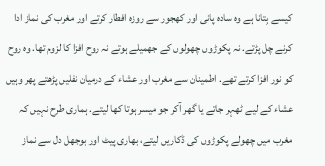کیسے بِتانا ہے وہ سادہ پانی اور کھجور سے روزہ افطار کرتے اور مغرب کی نماز ادا کرنے چل پڑتے. نہ پکوڑوں چھولوں کے جھمیلے ہوتے نہ روح افزا کا لزوم تھا. وہ روح کو نور افزا کرتے تھے. اطمینان سے مغرب اور عشاء کے درمیان نفلیں پڑھتے پھر وہیں عشاء کے لیے ٹھہر جاتے یا گھر آکر جو میسر ہوتا کھا لیتے. ہماری طرح نہیں کہ مغرب میں چھولے پکوڑوں کی ڈکاریں لیتے، بھاری پیٹ اور بوجھل دل سے نماز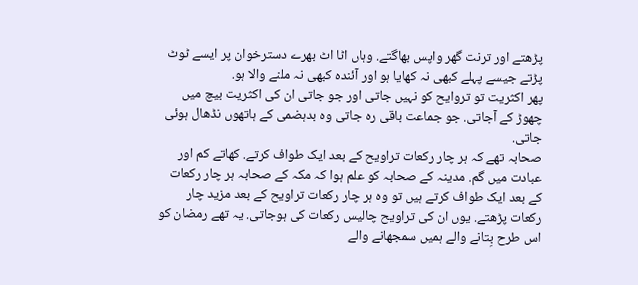پڑھتے اور ترنت گھر واپس بھاگتے. وہاں اٹا اٹ بھرے دسترخوان پر ایسے ٹوٹ پڑتے جیسے پہلے کبھی نہ کھایا ہو اور آئندہ کبھی نہ ملنے والا ہو.
پھر اکثریت تو تروایح کو نہیں جاتی اور جو جاتی ان کی اکثریت بیچ میں چھوڑ کے آجاتی. جو جماعت باقی رہ جاتی وہ بدہضمی کے ہاتھوں نڈھال ہوئی جاتی.
صحابہ تھے کہ ہر چار رکعات تراویح کے بعد ایک طواف کرتے. کھاتے کم اور عبادت میں گم. مدینہ کے صحابہ کو علم ہوا کہ مکہ کے صحابہ ہر چار رکعات کے بعد ایک طواف کرتے ہیں تو وہ ہر چار رکعات تراویح کے بعد مزید چار رکعات پڑھتے. یوں ان کی تراویح چالیس رکعات کی ہوجاتی. یہ تھے رمضان کو اس طرح بِتانے والے ہمیں سمجھانے والے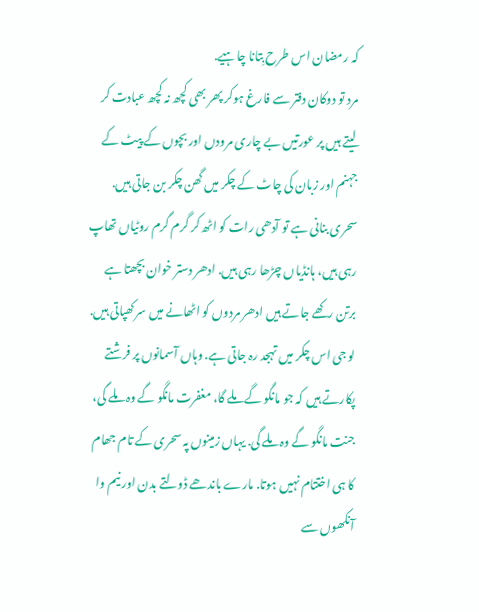کہ رمضان اس طرح بِتانا چاہیے.
مرد تو دوکان دفتر سے فارغ ہوکر پھر بھی کچھ نہ کچھ عبادت کر لیتے ہیں پر عورتیں بے چاری مرودں اور بچوں کے پیٹ کے جہنم اور زبان کی چاٹ کے چکر میں گھن چکر بن جاتی ہیں. سحری بنانی ہے تو آدھی رات کو اٹھ کر گرم گرم روٹیاں تھاپ رہی ہیں، ہانڈیاں چڑھا رہی ہیں. ادھر دستر خوان بچھتا ہے برتن رکھے جاتے ہیں ادھر مردوں کو اٹھانے میں سر کھپاتی ہیں. لو جی اس چکر میں تہجد رہ جاتی ہے. وہاں آسمانوں پر فرشتے پکارتے ہیں کہ جو مانگو گے ملے گا، مغفرت مانگو گے وہ ملے گی، جنت مانگو گے وہ ملے گی. یہاں زمینوں پہ سحری کے تام جھام کا ہی اختتام نہیں ہوتا. مارے باندھے ڈولتے بدن اور نیم وا آنکھوں سے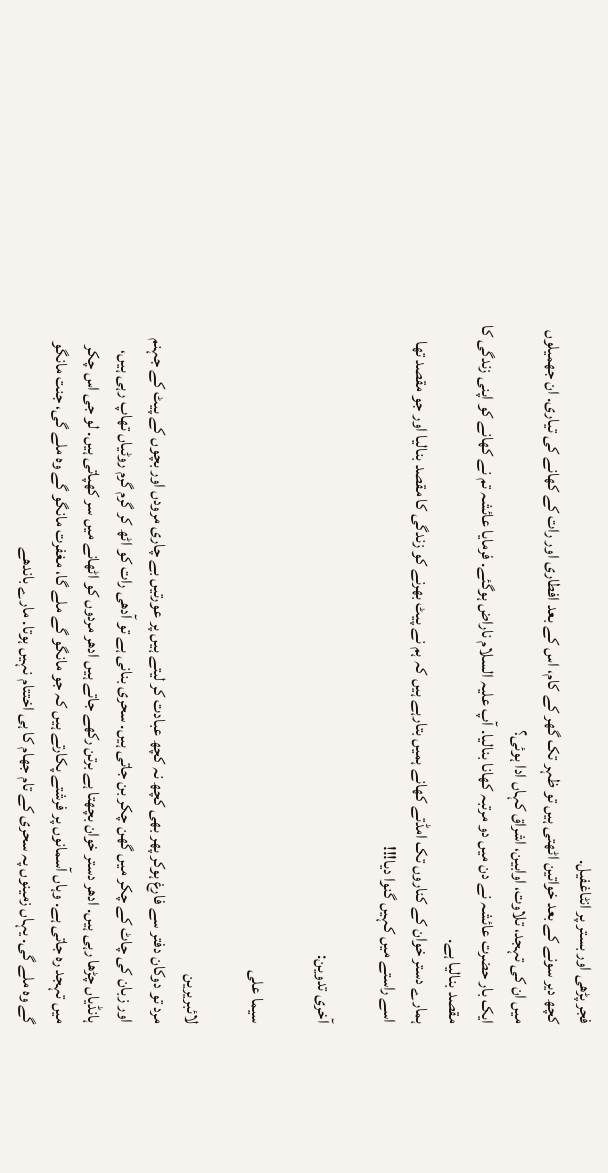فجر پڑھی اور بستر پر انٹاغفیل.
کچھ دیر سونے کے بعد خواتین اٹھتی ہیں تو ظہر تک گھر کے کام، اس کے بعد افطاری اور رات کے کھانے کی تیاری. ان جھمیلوں میں ان کی تہجد، تلاوت، اوابین، اشراق کہاں ادا ہوئی؟
ایک بار حضرت عائشہ نے دن میں دو مرتبہ کھانا بنالیا. آپ علیہ السلام ناراض ہوگئے. فرمایا عائشہ تم نے کھانے کو اپنی زندگی کا مقصد بنالیا ہے.
ہمارے دستر خوان کے کناروں تک امڈتے کھانے ہمیں بتارہے ہیں کہ ہم نے پیٹ بھرنے کو زندگی کا مقصد بنالیا اور جو مقصد تھا اسے راستے میں کہیں گنوا دیا!!!

آخری تدوین:

سیما علی

لائبریرین
مرد تو دوکان دفتر سے فارغ ہوکر پھر بھی کچھ نہ کچھ عبادت کر لیتے ہیں پر عورتیں بے چاری مرودں اور بچوں کے پیٹ کے جہنم اور زبان کی چاٹ کے چکر میں گھن چکر بن جاتی ہیں. سحری بنانی ہے تو آدھی رات کو اٹھ کر گرم گرم روٹیاں تھاپ رہی ہیں، ہانڈیاں چڑھا رہی ہیں. ادھر دستر خوان بچھتا ہے برتن رکھے جاتے ہیں ادھر مردوں کو اٹھانے میں سر کھپاتی ہیں. لو جی اس چکر میں تہجد رہ جاتی ہے. وہاں آسمانوں پر فرشتے پکارتے ہیں کہ جو مانگو گے ملے گا، مغفرت مانگو گے وہ ملے گی، جنت مانگو گے وہ ملے گی. یہاں زمینوں پہ سحری کے تام جھام کا ہی اختتام نہیں ہوتا. مارے باندھے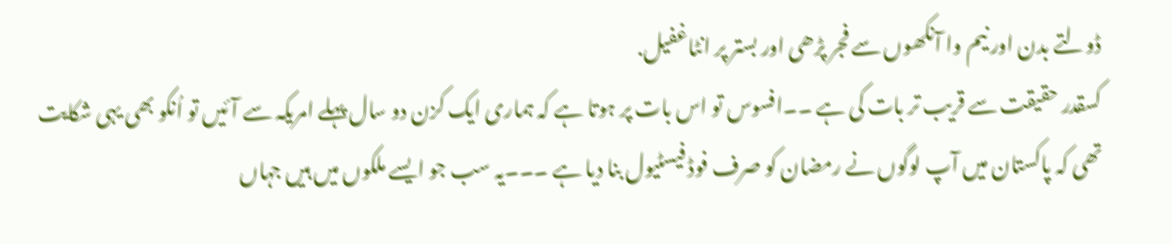ڈولتے بدن اور نیم وا آنکھوں سے فجر پڑھی اور بستر پر انٹاغفیل.
کسقدر حقیقت سے قریب تر بات کی ہے ۔۔افسوس تو اس بات پر ہوتا ہے کہ ہماری ایک کزن دو سال پہلے امریکہ سے آئیں تو اُنکو بھی یہی شکایت تھی کہ پاکستان میں آپ لوگوں نے رمضان کو صرف فوڈ فیسٹیول بنا دیا ہے ۔۔۔یہ سب جو ایسے ملکوں میں ہیں جہاں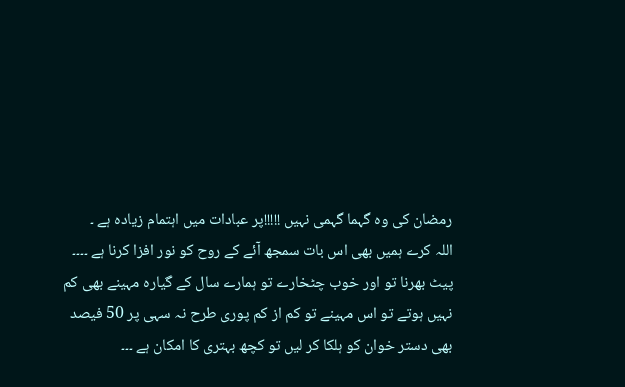رمضان کی وہ گہما گہمی نہیں !!!!!پر عبادات میں اہتمام زیادہ ہے ۔
اللہ کرے ہمیں بھی اس بات سمجھ آئے کے روح کو نور افزا کرنا ہے ۔۔۔۔
پیٹ بھرنا تو اور خوب چٹخارے تو ہمارے سال کے گیارہ مہینے بھی کم نہیں ہوتے تو اس مہینے تو کم از کم پوری طرح نہ سہی پر 50 فیصد بھی دستر خوان کو ہلکا کر لیں تو کچھ بہتری کا امکان ہے ۔۔۔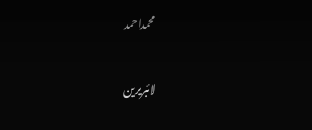محمداحمد

لائبریرین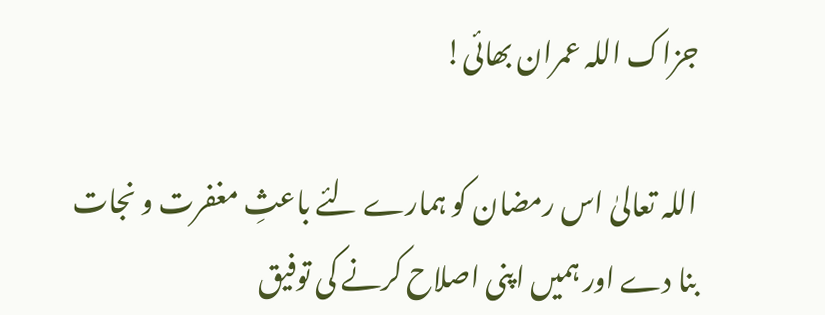جزاک اللہ عمران بھائی!

اللہ تعالیٰ اس رمضان کو ہمارے لئے باعثِ مغفرت و نجات بنا دے اور ہمیں اپنی اصلاح کرنے کی توفیق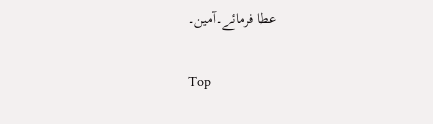عطا فرمائے۔آمین۔

Top